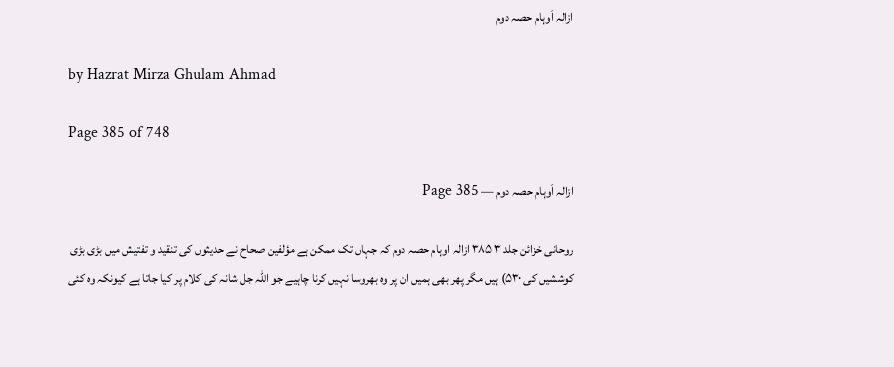ازالہ اَوہام حصہ دوم

by Hazrat Mirza Ghulam Ahmad

Page 385 of 748

ازالہ اَوہام حصہ دوم — Page 385

روحانی خزائن جلد ۳ ۳۸۵ ازالہ اوہام حصہ دوم کہ جہاں تک ممکن ہے مؤلفین صحاح نے حدیثوں کی تنقید و تفتیش میں بڑی بڑی کوششیں کی ۵۳۰) ہیں مگر پھر بھی ہمیں ان پر وہ بھروسا نہیں کرنا چاہیے جو اللہ جل شانہ کی کلام پر کیا جاتا ہے کیونکہ وہ کئی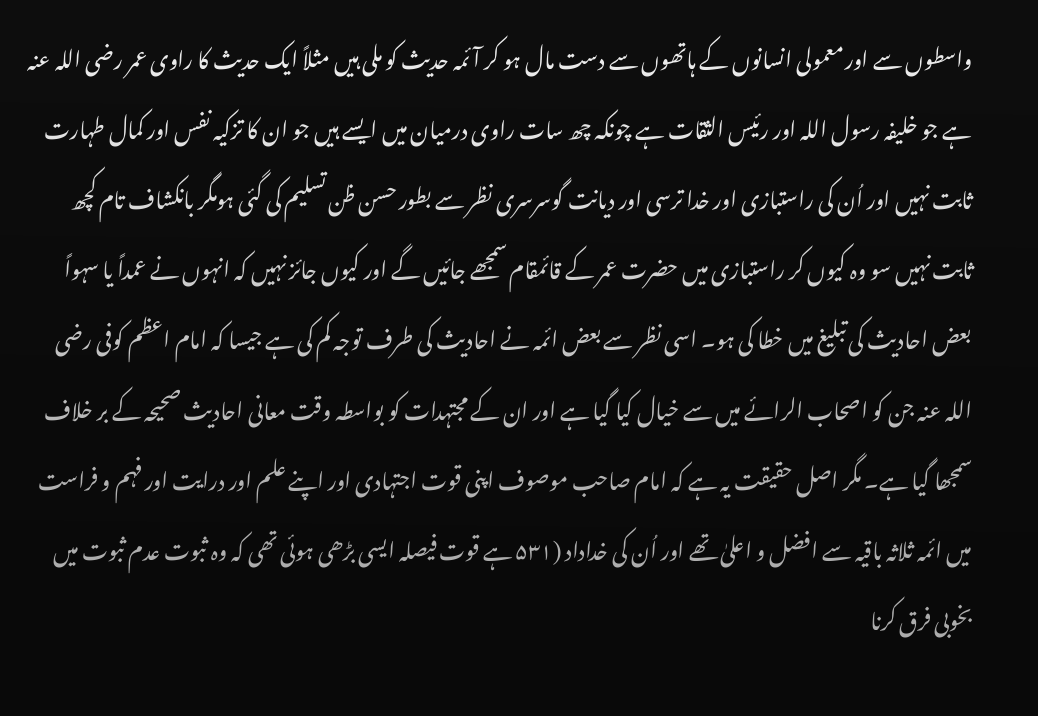واسطوں سے اور معمولی انسانوں کے ہاتھوں سے دست مال ہو کر آئمہ حدیث کو ملی ہیں مثلاً ایک حدیث کا راوی عمر رضی اللہ عنہ ہے جو خلیفہ رسول اللہ اور رئیس الثقات ہے چونکہ چھ سات راوی درمیان میں ایسے ہیں جو ان کا تزکیہ نفس اور کمال طہارت ثابت نہیں اور اُن کی راستبازی اور خدا ترسی اور دیانت گوسرسری نظر سے بطور حسن ظن تسلیم کی گئی ہومگر بانکشاف تام کچھ ثابت نہیں سو وہ کیوں کر راستبازی میں حضرت عمر کے قائمقام سمجھے جائیں گے اور کیوں جائز نہیں کہ انہوں نے عمداً یا سہواً بعض احادیث کی تبلیغ میں خطا کی ہو۔ اسی نظر سے بعض ائمہ نے احادیث کی طرف توجہ کم کی ہے جیسا کہ امام اعظم کوفی رضی اللہ عنہ جن کو اصحاب الرائے میں سے خیال کیا گیا ہے اور ان کے مجتہدات کو بواسطہ وقت معانی احادیث صحیحہ کے بر خلاف سمجھا گیا ہے۔ مگر اصل حقیقت یہ ہے کہ امام صاحب موصوف اپنی قوت اجتہادی اور اپنے علم اور درایت اور فہم و فراست میں ائمہ ثلاثہ باقیہ سے افضل و اعلیٰ تھے اور اُن کی خداداد (۵۳۱ ہے قوت فیصلہ ایسی بڑھی ہوئی تھی کہ وہ ثبوت عدم ثبوت میں بخوبی فرق کرنا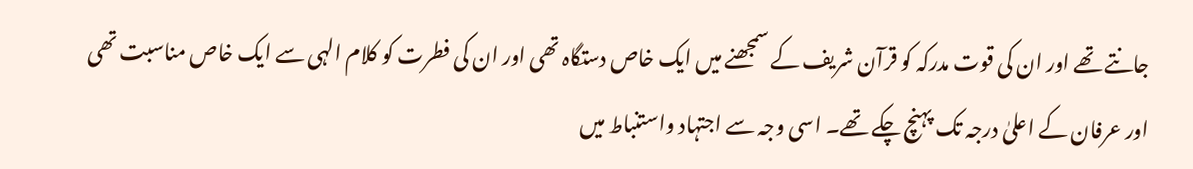جانتے تھے اور ان کی قوت مدرکہ کو قرآن شریف کے سمجھنے میں ایک خاص دستگاہ تھی اور ان کی فطرت کو کلام الہی سے ایک خاص مناسبت تھی اور عرفان کے اعلیٰ درجہ تک پہنچ چکے تھے۔ اسی وجہ سے اجتہاد واستنباط میں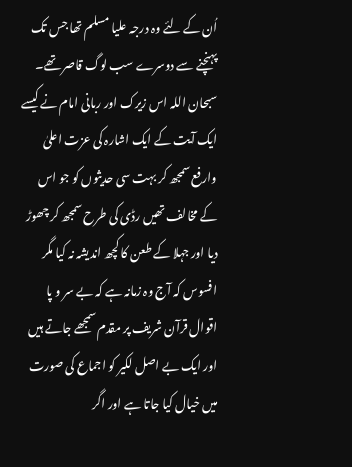اُن کے لئے وہ درجہ علیا مسلم تھا جس تک پہنچنے سے دوسرے سب لوگ قاصر تھے۔ سبحان اللہ اس زیرک اور ربانی امام نے کیسے ایک آیت کے ایک اشارہ کی عزت اعلیٰ وارفع سمجھ کر بہت سی حدیثوں کو جو اس کے مخالف تھیں رڈی کی طرح سمجھ کر چھوڑ دیا اور جہلا کے طعن کا کچھ اندیشہ نہ کیا مگر افسوس کہ آج وہ زمانہ ہے کہ بے سر و پا اقوال قرآن شریف پر مقدم سمجھے جاتے ہیں اور ایک بے اصل لکیر کو اجماع کی صورت میں خیال کیا جاتا ہے اور اگر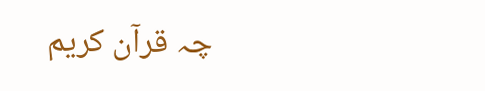چہ قرآن کریم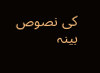کی نصوص بینہ